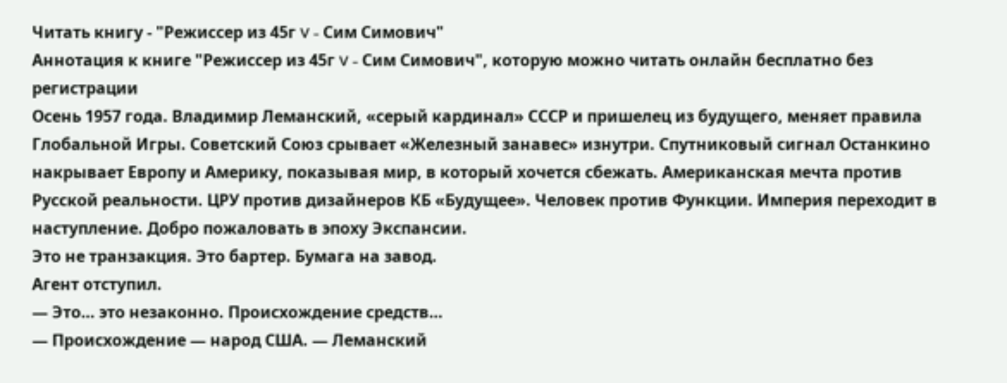Читать книгу - "Режиссер из 45г V - Сим Симович"
Аннотация к книге "Режиссер из 45г V - Сим Симович", которую можно читать онлайн бесплатно без регистрации
Осень 1957 года. Владимир Леманский, «серый кардинал» СССР и пришелец из будущего, меняет правила Глобальной Игры. Советский Союз срывает «Железный занавес» изнутри. Спутниковый сигнал Останкино накрывает Европу и Америку, показывая мир, в который хочется сбежать. Американская мечта против Русской реальности. ЦРУ против дизайнеров КБ «Будущее». Человек против Функции. Империя переходит в наступление. Добро пожаловать в эпоху Экспансии.
Это не транзакция. Это бартер. Бумага на завод.
Агент отступил.
— Это… это незаконно. Происхождение средств…
— Происхождение — народ США. — Леманский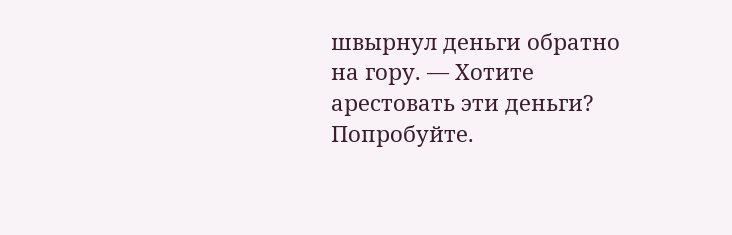швырнул деньги обратно на гору. — Хотите арестовать эти деньги? Попробуйте.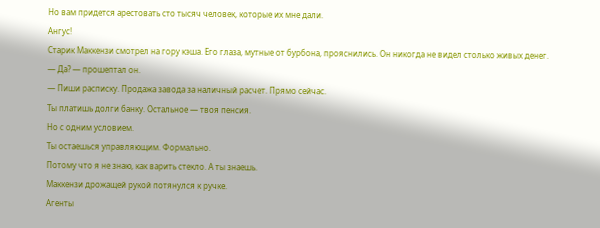Но вам придется арестовать сто тысяч человек, которые их мне дали.
Ангус!
Старик Маккензи смотрел на гору кэша. Его глаза, мутные от бурбона, прояснились. Он никогда не видел столько живых денег.
— Да? — прошептал он.
— Пиши расписку. Продажа завода за наличный расчет. Прямо сейчас.
Ты платишь долги банку. Остальное — твоя пенсия.
Но с одним условием.
Ты остаешься управляющим. Формально.
Потому что я не знаю, как варить стекло. А ты знаешь.
Маккензи дрожащей рукой потянулся к ручке.
Агенты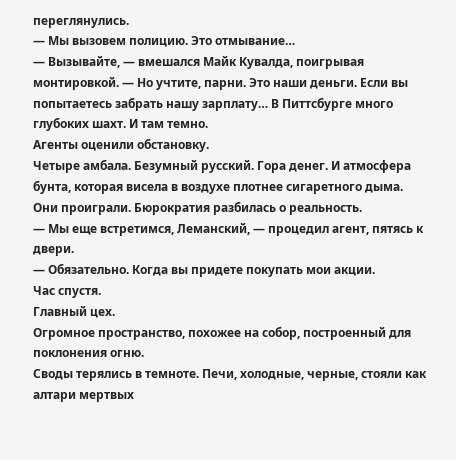переглянулись.
— Мы вызовем полицию. Это отмывание…
— Вызывайте, — вмешался Майк Кувалда, поигрывая монтировкой. — Но учтите, парни. Это наши деньги. Если вы попытаетесь забрать нашу зарплату… В Питтсбурге много глубоких шахт. И там темно.
Агенты оценили обстановку.
Четыре амбала. Безумный русский. Гора денег. И атмосфера бунта, которая висела в воздухе плотнее сигаретного дыма.
Они проиграли. Бюрократия разбилась о реальность.
— Мы еще встретимся, Леманский, — процедил агент, пятясь к двери.
— Обязательно. Когда вы придете покупать мои акции.
Час спустя.
Главный цех.
Огромное пространство, похожее на собор, построенный для поклонения огню.
Своды терялись в темноте. Печи, холодные, черные, стояли как алтари мертвых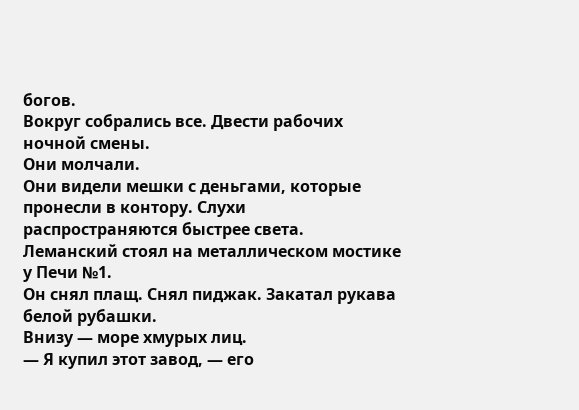богов.
Вокруг собрались все. Двести рабочих ночной смены.
Они молчали.
Они видели мешки с деньгами, которые пронесли в контору. Слухи распространяются быстрее света.
Леманский стоял на металлическом мостике у Печи №1.
Он снял плащ. Снял пиджак. Закатал рукава белой рубашки.
Внизу — море хмурых лиц.
— Я купил этот завод, — его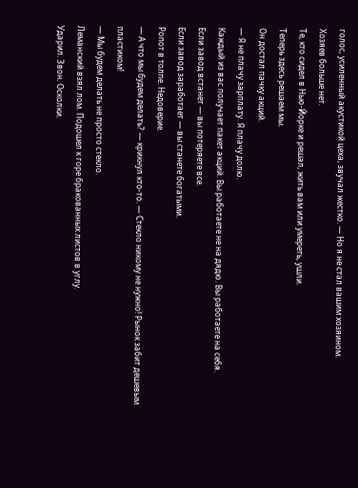голос, усиленный акустикой цеха, звучал жестко. — Но я не стал вашим хозяином.
Хозяев больше нет.
Те, кто сидел в Нью-Йорке и решал, жить вам или умереть, ушли.
Теперь здесь решаем мы.
Он достал пачку акций.
— Я не плачу зарплату. Я плачу долю.
Каждый из вас получает пакет акций. Вы работаете не на дядю. Вы работаете на себя.
Если завод встанет — вы потеряете все.
Если завод заработает — вы станете богатыми.
Ропот в толпе. Недоверие.
— А что мы будем делать? — крикнул кто-то. — Стекло никому не нужно! Рынок забит дешевым пластиком!
— Мы будем делать не просто стекло.
Леманский взял лом. Подошел к горе бракованных листов в углу.
Ударил. Звон. Осколки.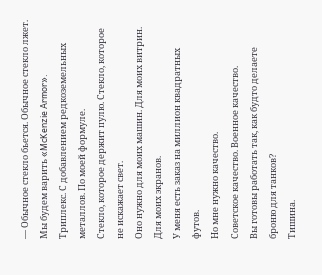— Обычное стекло бьется. Обычное стекло лжет.
Мы будем варить «McKenzie Armor».
Триплекс. С добавлением редкоземельных металлов. По моей формуле.
Стекло, которое держит пулю. Стекло, которое не искажает свет.
Оно нужно для моих машин. Для моих витрин. Для моих экранов.
У меня есть заказ на миллион квадратных футов.
Но мне нужно качество.
Советское качество. Военное качество.
Вы готовы работать так, как будто делаете броню для танков?
Тишина.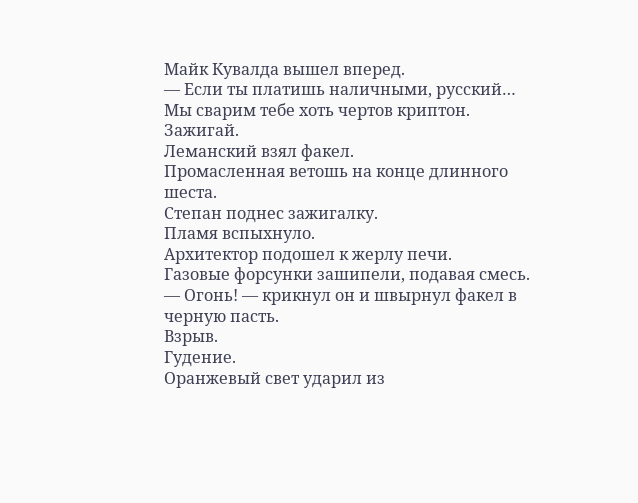Майк Кувалда вышел вперед.
— Если ты платишь наличными, русский… Мы сварим тебе хоть чертов криптон.
Зажигай.
Леманский взял факел.
Промасленная ветошь на конце длинного шеста.
Степан поднес зажигалку.
Пламя вспыхнуло.
Архитектор подошел к жерлу печи.
Газовые форсунки зашипели, подавая смесь.
— Огонь! — крикнул он и швырнул факел в черную пасть.
Взрыв.
Гудение.
Оранжевый свет ударил из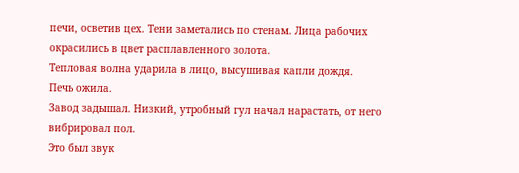печи, осветив цех. Тени заметались по стенам. Лица рабочих окрасились в цвет расплавленного золота.
Тепловая волна ударила в лицо, высушивая капли дождя.
Печь ожила.
Завод задышал. Низкий, утробный гул начал нарастать, от него вибрировал пол.
Это был звук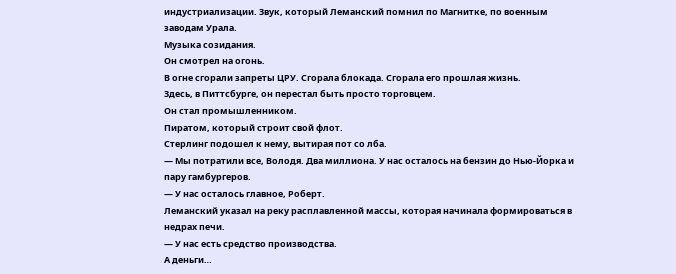индустриализации. Звук, который Леманский помнил по Магнитке, по военным заводам Урала.
Музыка созидания.
Он смотрел на огонь.
В огне сгорали запреты ЦРУ. Сгорала блокада. Сгорала его прошлая жизнь.
Здесь, в Питтсбурге, он перестал быть просто торговцем.
Он стал промышленником.
Пиратом, который строит свой флот.
Стерлинг подошел к нему, вытирая пот со лба.
— Мы потратили все, Володя. Два миллиона. У нас осталось на бензин до Нью-Йорка и пару гамбургеров.
— У нас осталось главное, Роберт.
Леманский указал на реку расплавленной массы, которая начинала формироваться в недрах печи.
— У нас есть средство производства.
А деньги…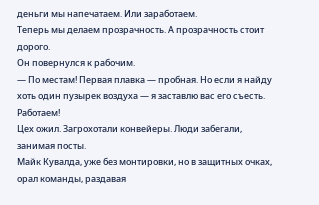деньги мы напечатаем. Или заработаем.
Теперь мы делаем прозрачность. А прозрачность стоит дорого.
Он повернулся к рабочим.
— По местам! Первая плавка — пробная. Но если я найду хоть один пузырек воздуха — я заставлю вас его съесть.
Работаем!
Цех ожил. Загрохотали конвейеры. Люди забегали, занимая посты.
Майк Кувалда, уже без монтировки, но в защитных очках, орал команды, раздавая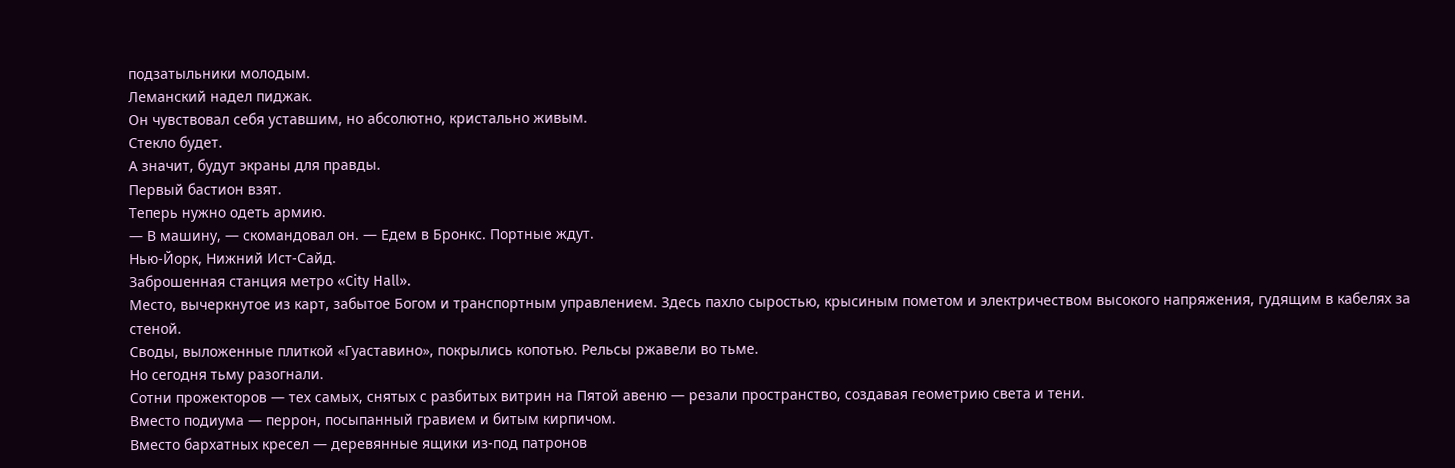подзатыльники молодым.
Леманский надел пиджак.
Он чувствовал себя уставшим, но абсолютно, кристально живым.
Стекло будет.
А значит, будут экраны для правды.
Первый бастион взят.
Теперь нужно одеть армию.
— В машину, — скомандовал он. — Едем в Бронкс. Портные ждут.
Нью-Йорк, Нижний Ист-Сайд.
Заброшенная станция метро «City Hall».
Место, вычеркнутое из карт, забытое Богом и транспортным управлением. Здесь пахло сыростью, крысиным пометом и электричеством высокого напряжения, гудящим в кабелях за стеной.
Своды, выложенные плиткой «Гуаставино», покрылись копотью. Рельсы ржавели во тьме.
Но сегодня тьму разогнали.
Сотни прожекторов — тех самых, снятых с разбитых витрин на Пятой авеню — резали пространство, создавая геометрию света и тени.
Вместо подиума — перрон, посыпанный гравием и битым кирпичом.
Вместо бархатных кресел — деревянные ящики из-под патронов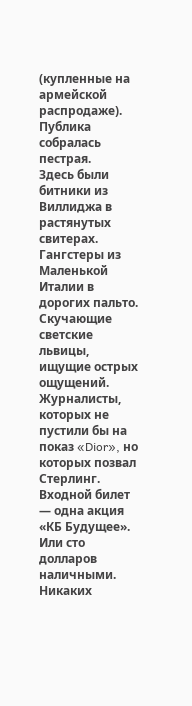(купленные на армейской распродаже).
Публика собралась пестрая.
Здесь были битники из Виллиджа в растянутых свитерах. Гангстеры из Маленькой Италии в дорогих пальто. Скучающие светские львицы, ищущие острых ощущений. Журналисты, которых не пустили бы на показ «Dior», но которых позвал Стерлинг.
Входной билет — одна акция «КБ Будущее». Или сто долларов наличными.
Никаких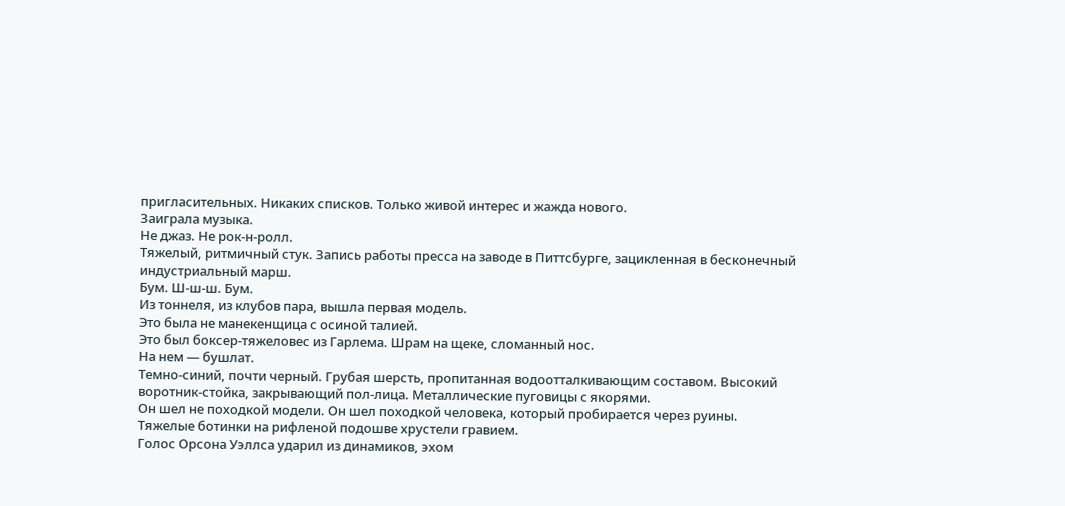пригласительных. Никаких списков. Только живой интерес и жажда нового.
Заиграла музыка.
Не джаз. Не рок-н-ролл.
Тяжелый, ритмичный стук. Запись работы пресса на заводе в Питтсбурге, зацикленная в бесконечный индустриальный марш.
Бум. Ш-ш-ш. Бум.
Из тоннеля, из клубов пара, вышла первая модель.
Это была не манекенщица с осиной талией.
Это был боксер-тяжеловес из Гарлема. Шрам на щеке, сломанный нос.
На нем — бушлат.
Темно-синий, почти черный. Грубая шерсть, пропитанная водоотталкивающим составом. Высокий воротник-стойка, закрывающий пол-лица. Металлические пуговицы с якорями.
Он шел не походкой модели. Он шел походкой человека, который пробирается через руины.
Тяжелые ботинки на рифленой подошве хрустели гравием.
Голос Орсона Уэллса ударил из динамиков, эхом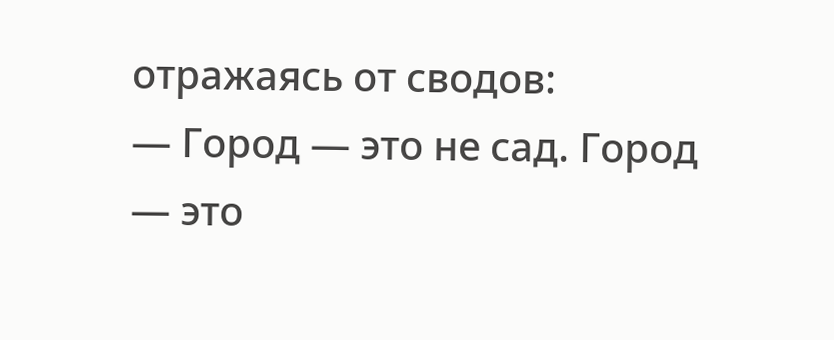отражаясь от сводов:
— Город — это не сад. Город — это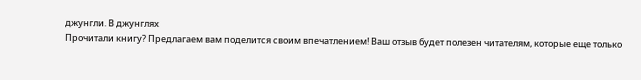джунгли. В джунглях
Прочитали книгу? Предлагаем вам поделится своим впечатлением! Ваш отзыв будет полезен читателям, которые еще только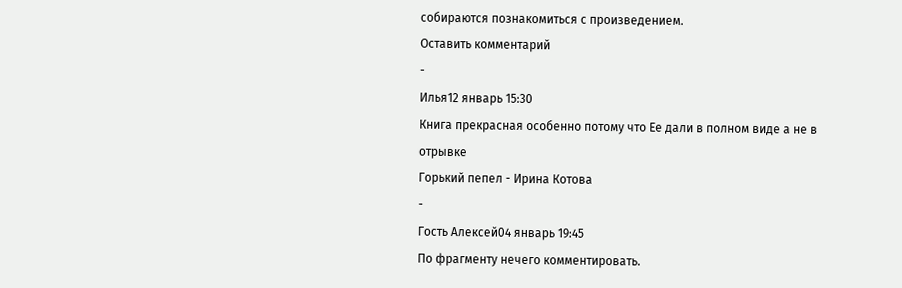собираются познакомиться с произведением.
Оставить комментарий
-
Илья12 январь 15:30
Книга прекрасная особенно потому что Ее дали в полном виде а не в отрывке
Горький пепел - Ирина Котова
-
Гость Алексей04 январь 19:45
По фрагменту нечего комментировать.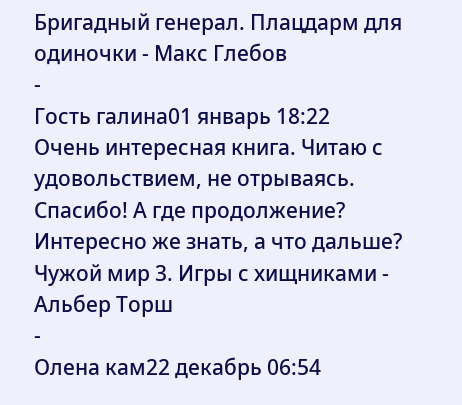Бригадный генерал. Плацдарм для одиночки - Макс Глебов
-
Гость галина01 январь 18:22
Очень интересная книга. Читаю с удовольствием, не отрываясь. Спасибо! А где продолжение? Интересно же знать, а что дальше?
Чужой мир 3. Игры с хищниками - Альбер Торш
-
Олена кам22 декабрь 06:54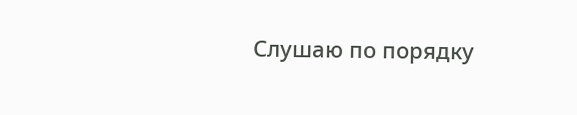Слушаю по порядку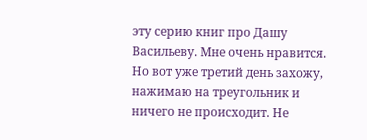эту серию книг про Дашу Васильеву. Мне очень нравится. Но вот уже третий день захожу, нажимаю на треугольник и ничего не происходит. Не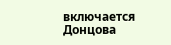включается
Донцова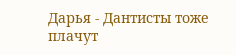Дарья - Дантисты тоже плачут